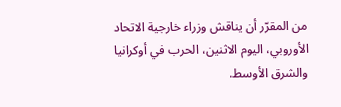من المقرّر أن يناقش وزراء خارجية الاتحاد الأوروبي، اليوم الاثنين، الحرب في أوكرانيا والشرق الأوسط.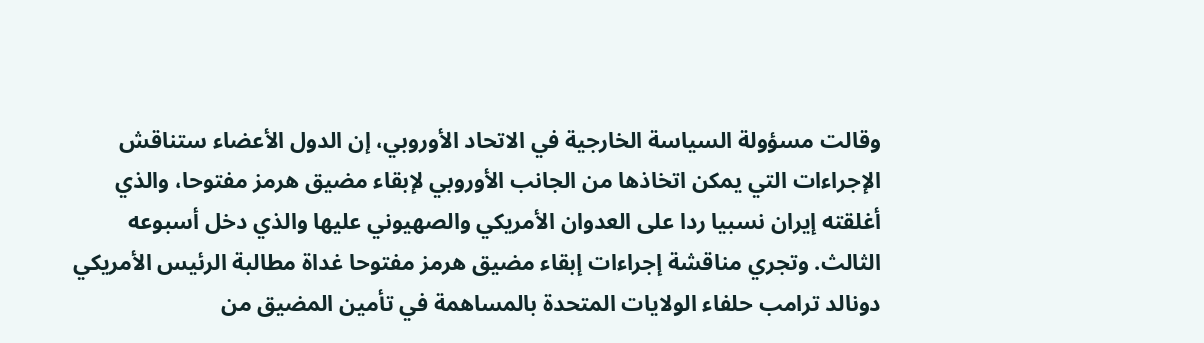وقالت مسؤولة السياسة الخارجية في الاتحاد الأوروبي، إن الدول الأعضاء ستناقش الإجراءات التي يمكن اتخاذها من الجانب الأوروبي لإبقاء مضيق هرمز مفتوحا، والذي أغلقته إيران نسبيا ردا على العدوان الأمريكي والصهيوني عليها والذي دخل أسبوعه الثالث. وتجري مناقشة إجراءات إبقاء مضيق هرمز مفتوحا غداة مطالبة الرئيس الأمريكي دونالد ترامب حلفاء الولايات المتحدة بالمساهمة في تأمين المضيق من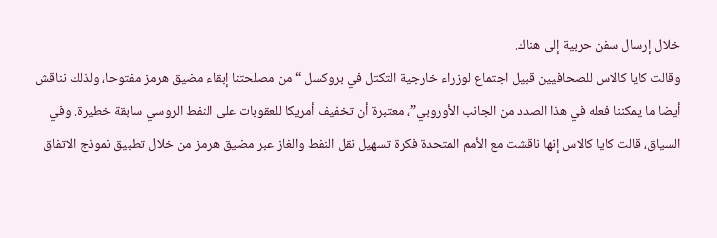خلال إرسال سفن حربية إلى هناك.
وقالت كايا كالاس للصحافيين قبيل اجتماع لوزراء خارجية التكتل في بروكسل “من مصلحتنا إبقاء مضيق هرمز مفتوحا، ولذلك نناقش أيضا ما يمكننا فعله في هذا الصدد من الجانب الأوروبي”، معتبرة أن تخفيف أمريكا للعقوبات على النفط الروسي سابقة خطيرة. وفي السياق، قالت كايا كالاس إنها ناقشت مع الأمم المتحدة فكرة تسهيل نقل النفط والغاز عبر مضيق هرمز من خلال تطبيق نموذج الاتفاق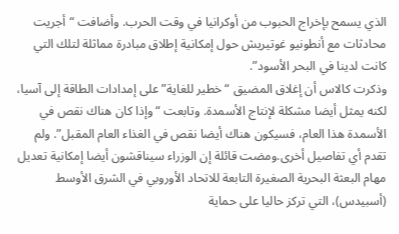الذي يسمح بإخراج الحبوب من أوكرانيا في وقت الحرب. وأضافت “أجريت محادثات مع أنطونيو غوتيريش حول إمكانية إطلاق مبادرة مماثلة لتلك التي كانت لدينا في البحر الأسود”.
وذكرت كالاس أن إغلاق المضيق “خطير للغاية” على إمدادات الطاقة إلى آسيا، لكنه يمثل أيضا مشكلة لإنتاج الأسمدة. وتابعت “وإذا كان هناك نقص في الأسمدة هذا العام، فسيكون هناك أيضا نقص في الغذاء العام المقبل”. ولم تقدم أي تفاصيل أخرى.ومضت قائلة إن الوزراء سيناقشون أيضا إمكانية تعديل مهام البعثة البحرية الصغيرة التابعة للاتحاد الأوروبي في الشرق الأوسط (أسبيدس)، التي تركز حاليا على حماية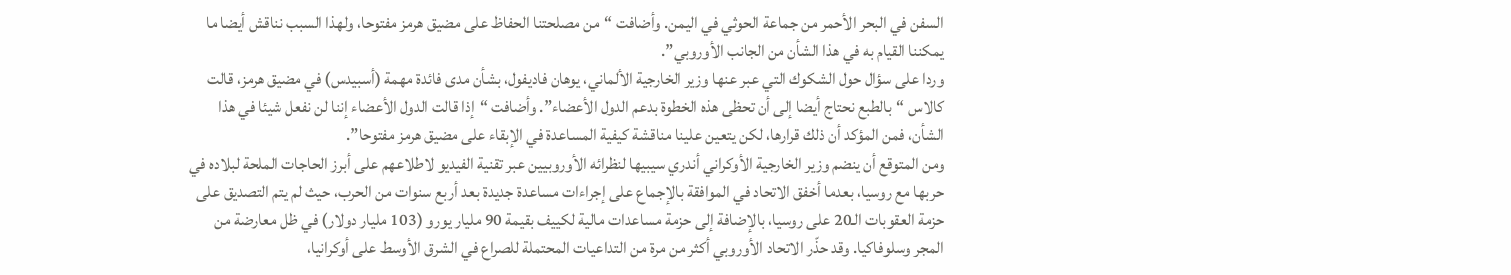السفن في البحر الأحمر من جماعة الحوثي في اليمن. وأضافت “من مصلحتنا الحفاظ على مضيق هرمز مفتوحا، ولهذا السبب نناقش أيضا ما يمكننا القيام به في هذا الشأن من الجانب الأوروبي”.
وردا على سؤال حول الشكوك التي عبر عنها وزير الخارجية الألماني، يوهان فاديفول، بشأن مدى فائدة مهمة (أسبيدس) في مضيق هرمز، قالت كالاس “بالطبع نحتاج أيضا إلى أن تحظى هذه الخطوة بدعم الدول الأعضاء”. وأضافت “إذا قالت الدول الأعضاء إننا لن نفعل شيئا في هذا الشأن، فمن المؤكد أن ذلك قرارها، لكن يتعين علينا مناقشة كيفية المساعدة في الإبقاء على مضيق هرمز مفتوحا”.
ومن المتوقع أن ينضم وزير الخارجية الأوكراني أندري سيبيها لنظرائه الأوروبيين عبر تقنية الفيديو لاطلاعهم على أبرز الحاجات الملحة لبلاده في حربها مع روسيا، بعدما أخفق الاتحاد في الموافقة بالإجماع على إجراءات مساعدة جديدة بعد أربع سنوات من الحرب، حيث لم يتم التصديق على حزمة العقوبات الـ20 على روسيا، بالإضافة إلى حزمة مساعدات مالية لكييف بقيمة 90 مليار يورو (103 مليار دولار) في ظل معارضة من المجر وسلوفاكيا. وقد حذّر الاتحاد الأوروبي أكثر من مرة من التداعيات المحتملة للصراع في الشرق الأوسط على أوكرانيا،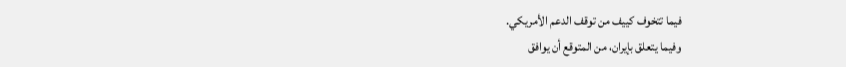فيما تتخوف كييف من توقف الدعم الأمريكي.
وفيما يتعلق بإيران، من المتوقع أن يوافق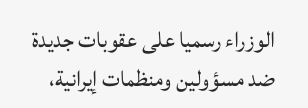الوزراء رسميا على عقوبات جديدة ضد مسؤولين ومنظمات إيرانية،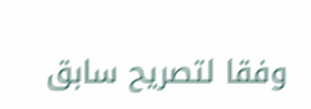وفقا لتصريح سابق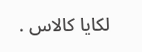لكايا كالاس .